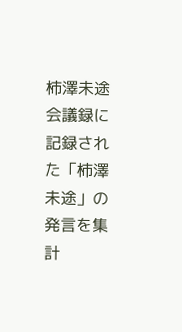柿澤未途
会議録に記録された「柿澤未途」の発言を集計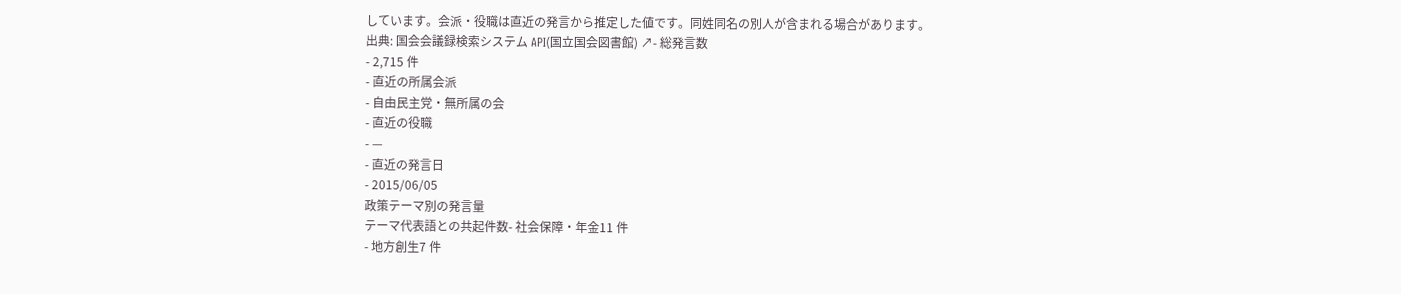しています。会派・役職は直近の発言から推定した値です。同姓同名の別人が含まれる場合があります。
出典: 国会会議録検索システム API(国立国会図書館) ↗- 総発言数
- 2,715 件
- 直近の所属会派
- 自由民主党・無所属の会
- 直近の役職
- —
- 直近の発言日
- 2015/06/05
政策テーマ別の発言量
テーマ代表語との共起件数- 社会保障・年金11 件
- 地方創生7 件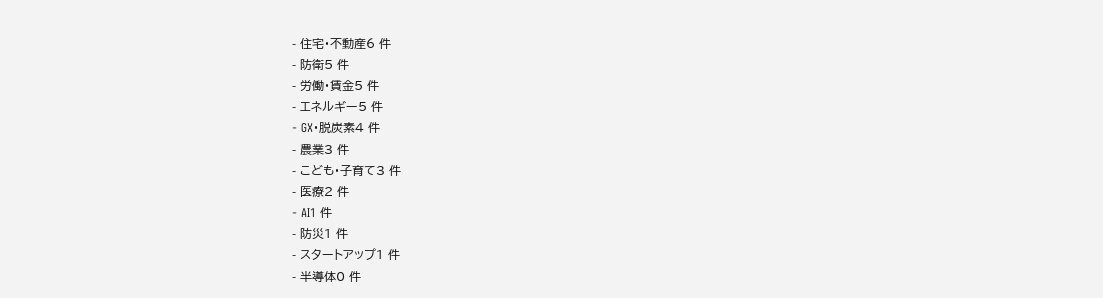- 住宅・不動産6 件
- 防衛5 件
- 労働・賃金5 件
- エネルギー5 件
- GX・脱炭素4 件
- 農業3 件
- こども・子育て3 件
- 医療2 件
- AI1 件
- 防災1 件
- スタートアップ1 件
- 半導体0 件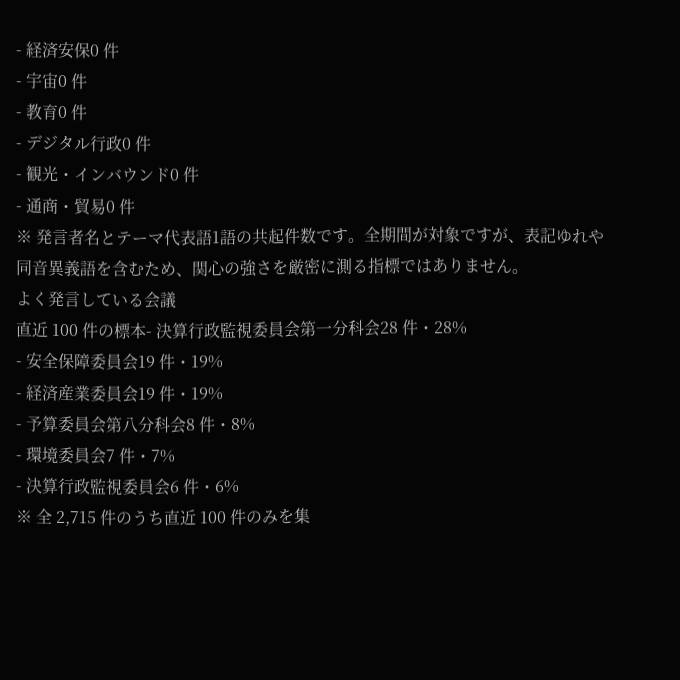- 経済安保0 件
- 宇宙0 件
- 教育0 件
- デジタル行政0 件
- 観光・インバウンド0 件
- 通商・貿易0 件
※ 発言者名とテーマ代表語1語の共起件数です。全期間が対象ですが、表記ゆれや 同音異義語を含むため、関心の強さを厳密に測る指標ではありません。
よく発言している会議
直近 100 件の標本- 決算行政監視委員会第一分科会28 件・28%
- 安全保障委員会19 件・19%
- 経済産業委員会19 件・19%
- 予算委員会第八分科会8 件・8%
- 環境委員会7 件・7%
- 決算行政監視委員会6 件・6%
※ 全 2,715 件のうち直近 100 件のみを集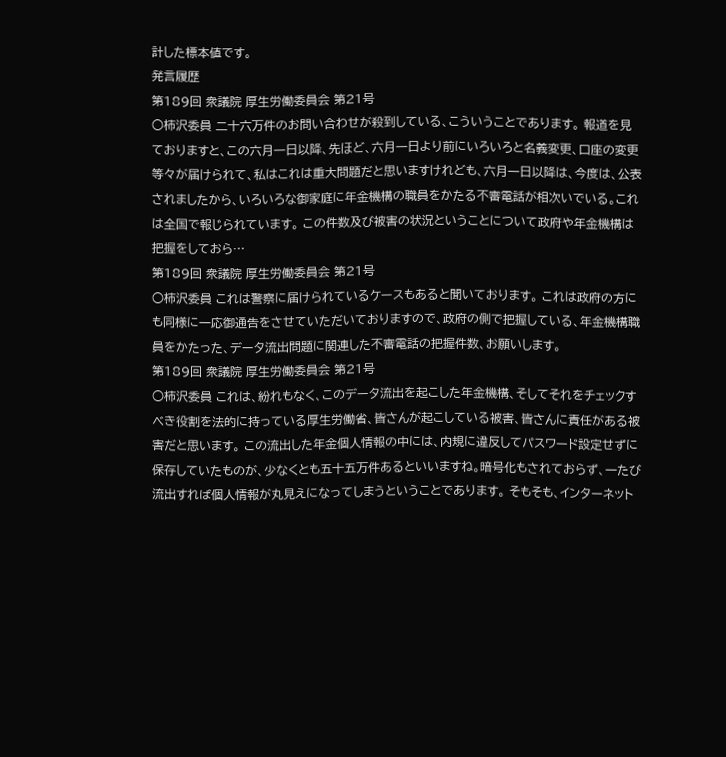計した標本値です。
発言履歴
第189回 衆議院 厚生労働委員会 第21号
○柿沢委員 二十六万件のお問い合わせが殺到している、こういうことであります。 報道を見ておりますと、この六月一日以降、先ほど、六月一日より前にいろいろと名義変更、口座の変更等々が届けられて、私はこれは重大問題だと思いますけれども、六月一日以降は、今度は、公表されましたから、いろいろな御家庭に年金機構の職員をかたる不審電話が相次いでいる。これは全国で報じられています。 この件数及び被害の状況ということについて政府や年金機構は把握をしておら…
第189回 衆議院 厚生労働委員会 第21号
○柿沢委員 これは警察に届けられているケースもあると聞いております。 これは政府の方にも同様に一応御通告をさせていただいておりますので、政府の側で把握している、年金機構職員をかたった、データ流出問題に関連した不審電話の把握件数、お願いします。
第189回 衆議院 厚生労働委員会 第21号
○柿沢委員 これは、紛れもなく、このデータ流出を起こした年金機構、そしてそれをチェックすべき役割を法的に持っている厚生労働省、皆さんが起こしている被害、皆さんに責任がある被害だと思います。 この流出した年金個人情報の中には、内規に違反してパスワード設定せずに保存していたものが、少なくとも五十五万件あるといいますね。暗号化もされておらず、一たび流出すれば個人情報が丸見えになってしまうということであります。 そもそも、インターネット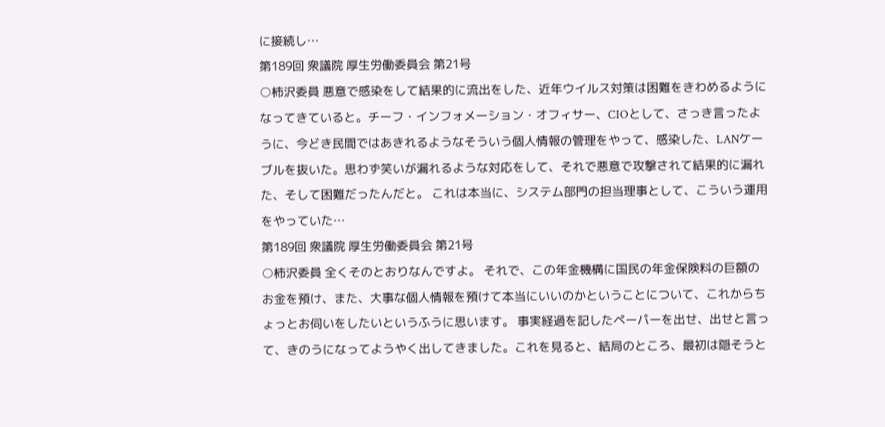に接続し…
第189回 衆議院 厚生労働委員会 第21号
○柿沢委員 悪意で感染をして結果的に流出をした、近年ウイルス対策は困難をきわめるようになってきていると。チーフ・インフォメーション・オフィサー、CIOとして、さっき言ったように、今どき民間ではあきれるようなそういう個人情報の管理をやって、感染した、LANケーブルを抜いた。思わず笑いが漏れるような対応をして、それで悪意で攻撃されて結果的に漏れた、そして困難だったんだと。 これは本当に、システム部門の担当理事として、こういう運用をやっていた…
第189回 衆議院 厚生労働委員会 第21号
○柿沢委員 全くそのとおりなんですよ。 それで、この年金機構に国民の年金保険料の巨額のお金を預け、また、大事な個人情報を預けて本当にいいのかということについて、これからちょっとお伺いをしたいというふうに思います。 事実経過を記したペーパーを出せ、出せと言って、きのうになってようやく出してきました。これを見ると、結局のところ、最初は隠そうと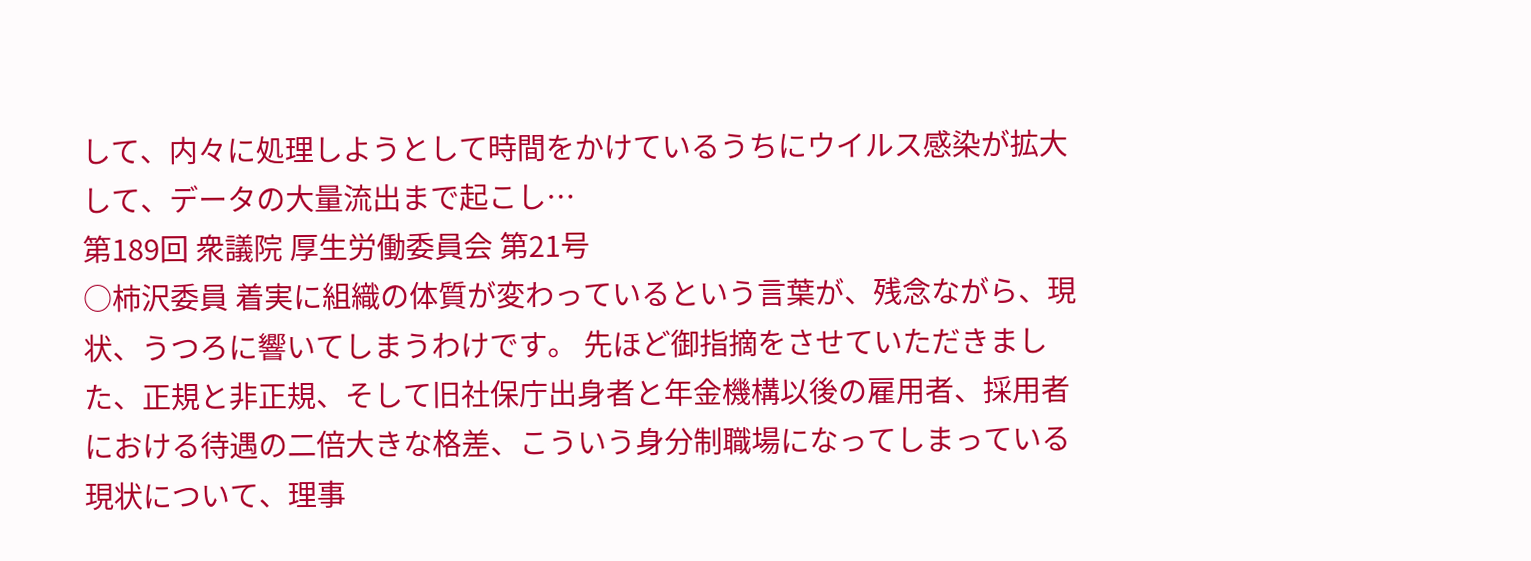して、内々に処理しようとして時間をかけているうちにウイルス感染が拡大して、データの大量流出まで起こし…
第189回 衆議院 厚生労働委員会 第21号
○柿沢委員 着実に組織の体質が変わっているという言葉が、残念ながら、現状、うつろに響いてしまうわけです。 先ほど御指摘をさせていただきました、正規と非正規、そして旧社保庁出身者と年金機構以後の雇用者、採用者における待遇の二倍大きな格差、こういう身分制職場になってしまっている現状について、理事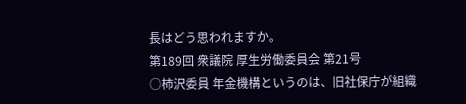長はどう思われますか。
第189回 衆議院 厚生労働委員会 第21号
○柿沢委員 年金機構というのは、旧社保庁が組織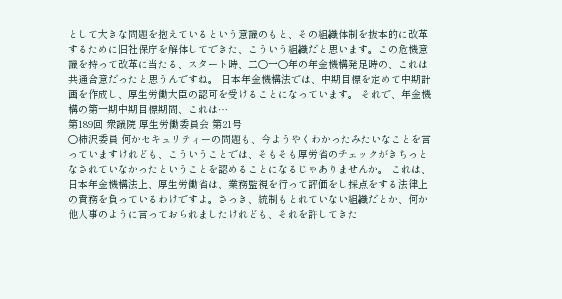として大きな問題を抱えているという意識のもと、その組織体制を抜本的に改革するために旧社保庁を解体してできた、こういう組織だと思います。この危機意識を持って改革に当たる、スタート時、二〇一〇年の年金機構発足時の、これは共通合意だったと思うんですね。 日本年金機構法では、中期目標を定めて中期計画を作成し、厚生労働大臣の認可を受けることになっています。 それで、年金機構の第一期中期目標期間、これは…
第189回 衆議院 厚生労働委員会 第21号
○柿沢委員 何かセキュリティーの問題も、今ようやくわかったみたいなことを言っていますけれども、こういうことでは、そもそも厚労省のチェックがきちっとなされていなかったということを認めることになるじゃありませんか。 これは、日本年金機構法上、厚生労働省は、業務監視を行って評価をし採点をする法律上の責務を負っているわけですよ。さっき、統制もとれていない組織だとか、何か他人事のように言っておられましたけれども、それを許してきた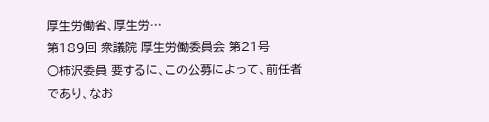厚生労働省、厚生労…
第189回 衆議院 厚生労働委員会 第21号
○柿沢委員 要するに、この公募によって、前任者であり、なお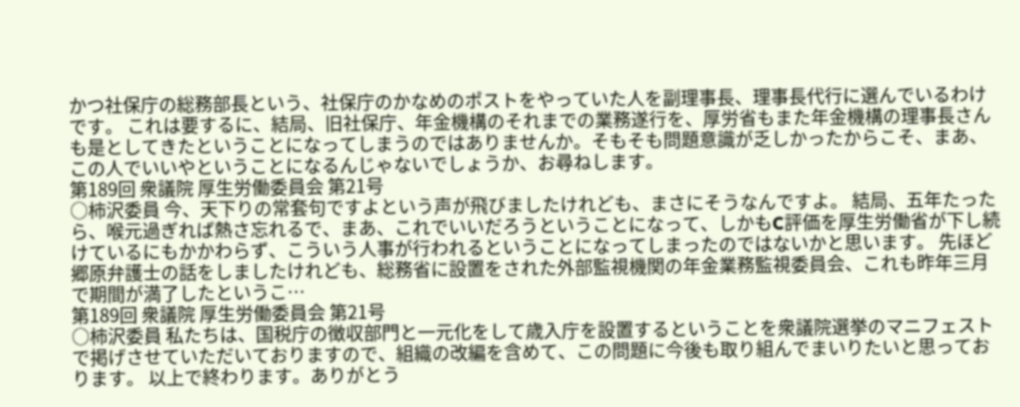かつ社保庁の総務部長という、社保庁のかなめのポストをやっていた人を副理事長、理事長代行に選んでいるわけです。 これは要するに、結局、旧社保庁、年金機構のそれまでの業務遂行を、厚労省もまた年金機構の理事長さんも是としてきたということになってしまうのではありませんか。そもそも問題意識が乏しかったからこそ、まあ、この人でいいやということになるんじゃないでしょうか、お尋ねします。
第189回 衆議院 厚生労働委員会 第21号
○柿沢委員 今、天下りの常套句ですよという声が飛びましたけれども、まさにそうなんですよ。 結局、五年たったら、喉元過ぎれば熱さ忘れるで、まあ、これでいいだろうということになって、しかもC評価を厚生労働省が下し続けているにもかかわらず、こういう人事が行われるということになってしまったのではないかと思います。 先ほど郷原弁護士の話をしましたけれども、総務省に設置をされた外部監視機関の年金業務監視委員会、これも昨年三月で期間が満了したというこ…
第189回 衆議院 厚生労働委員会 第21号
○柿沢委員 私たちは、国税庁の徴収部門と一元化をして歳入庁を設置するということを衆議院選挙のマニフェストで掲げさせていただいておりますので、組織の改編を含めて、この問題に今後も取り組んでまいりたいと思っております。 以上で終わります。ありがとう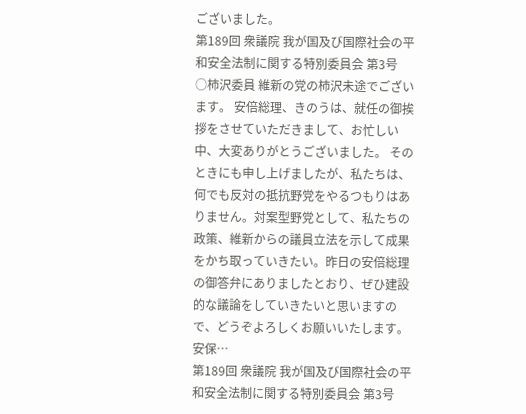ございました。
第189回 衆議院 我が国及び国際社会の平和安全法制に関する特別委員会 第3号
○柿沢委員 維新の党の柿沢未途でございます。 安倍総理、きのうは、就任の御挨拶をさせていただきまして、お忙しい中、大変ありがとうございました。 そのときにも申し上げましたが、私たちは、何でも反対の抵抗野党をやるつもりはありません。対案型野党として、私たちの政策、維新からの議員立法を示して成果をかち取っていきたい。昨日の安倍総理の御答弁にありましたとおり、ぜひ建設的な議論をしていきたいと思いますので、どうぞよろしくお願いいたします。 安保…
第189回 衆議院 我が国及び国際社会の平和安全法制に関する特別委員会 第3号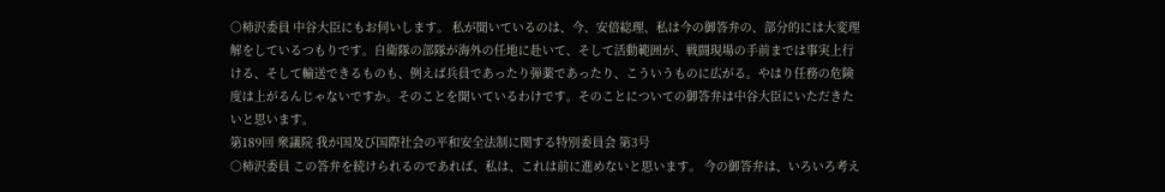○柿沢委員 中谷大臣にもお伺いします。 私が聞いているのは、今、安倍総理、私は今の御答弁の、部分的には大変理解をしているつもりです。自衛隊の部隊が海外の任地に赴いて、そして活動範囲が、戦闘現場の手前までは事実上行ける、そして輸送できるものも、例えば兵員であったり弾薬であったり、こういうものに広がる。やはり任務の危険度は上がるんじゃないですか。そのことを聞いているわけです。そのことについての御答弁は中谷大臣にいただきたいと思います。
第189回 衆議院 我が国及び国際社会の平和安全法制に関する特別委員会 第3号
○柿沢委員 この答弁を続けられるのであれば、私は、これは前に進めないと思います。 今の御答弁は、いろいろ考え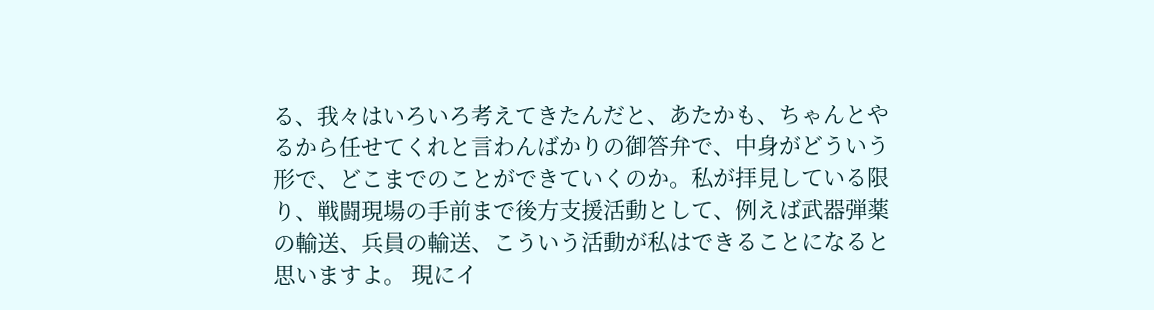る、我々はいろいろ考えてきたんだと、あたかも、ちゃんとやるから任せてくれと言わんばかりの御答弁で、中身がどういう形で、どこまでのことができていくのか。私が拝見している限り、戦闘現場の手前まで後方支援活動として、例えば武器弾薬の輸送、兵員の輸送、こういう活動が私はできることになると思いますよ。 現にイ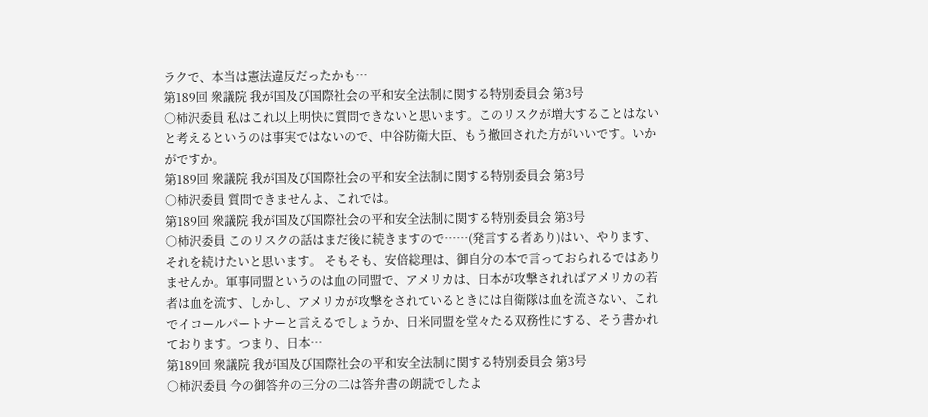ラクで、本当は憲法違反だったかも…
第189回 衆議院 我が国及び国際社会の平和安全法制に関する特別委員会 第3号
○柿沢委員 私はこれ以上明快に質問できないと思います。このリスクが増大することはないと考えるというのは事実ではないので、中谷防衛大臣、もう撤回された方がいいです。いかがですか。
第189回 衆議院 我が国及び国際社会の平和安全法制に関する特別委員会 第3号
○柿沢委員 質問できませんよ、これでは。
第189回 衆議院 我が国及び国際社会の平和安全法制に関する特別委員会 第3号
○柿沢委員 このリスクの話はまだ後に続きますので……(発言する者あり)はい、やります、それを続けたいと思います。 そもそも、安倍総理は、御自分の本で言っておられるではありませんか。軍事同盟というのは血の同盟で、アメリカは、日本が攻撃されればアメリカの若者は血を流す、しかし、アメリカが攻撃をされているときには自衛隊は血を流さない、これでイコールパートナーと言えるでしょうか、日米同盟を堂々たる双務性にする、そう書かれております。つまり、日本…
第189回 衆議院 我が国及び国際社会の平和安全法制に関する特別委員会 第3号
○柿沢委員 今の御答弁の三分の二は答弁書の朗読でしたよ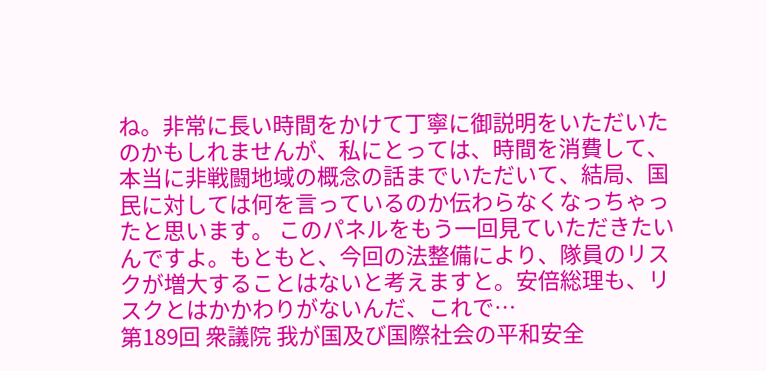ね。非常に長い時間をかけて丁寧に御説明をいただいたのかもしれませんが、私にとっては、時間を消費して、本当に非戦闘地域の概念の話までいただいて、結局、国民に対しては何を言っているのか伝わらなくなっちゃったと思います。 このパネルをもう一回見ていただきたいんですよ。もともと、今回の法整備により、隊員のリスクが増大することはないと考えますと。安倍総理も、リスクとはかかわりがないんだ、これで…
第189回 衆議院 我が国及び国際社会の平和安全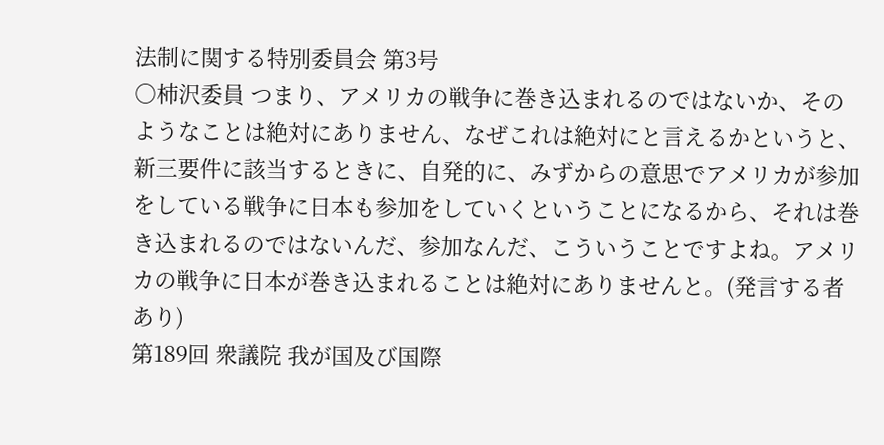法制に関する特別委員会 第3号
○柿沢委員 つまり、アメリカの戦争に巻き込まれるのではないか、そのようなことは絶対にありません、なぜこれは絶対にと言えるかというと、新三要件に該当するときに、自発的に、みずからの意思でアメリカが参加をしている戦争に日本も参加をしていくということになるから、それは巻き込まれるのではないんだ、参加なんだ、こういうことですよね。アメリカの戦争に日本が巻き込まれることは絶対にありませんと。(発言する者あり)
第189回 衆議院 我が国及び国際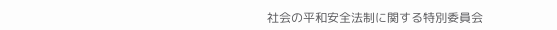社会の平和安全法制に関する特別委員会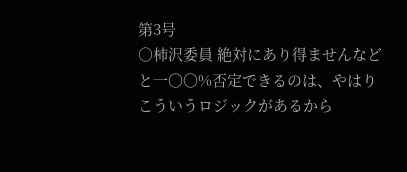第3号
○柿沢委員 絶対にあり得ませんなどと一〇〇%否定できるのは、やはりこういうロジックがあるから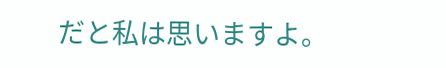だと私は思いますよ。